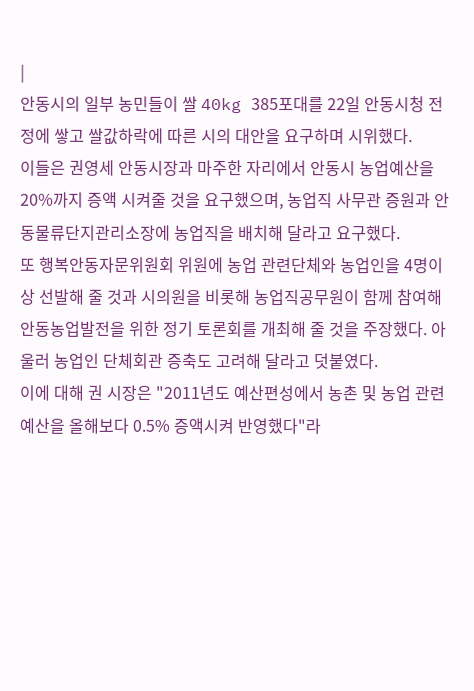|
안동시의 일부 농민들이 쌀 40kg 385포대를 22일 안동시청 전정에 쌓고 쌀값하락에 따른 시의 대안을 요구하며 시위했다.
이들은 권영세 안동시장과 마주한 자리에서 안동시 농업예산을 20%까지 증액 시켜줄 것을 요구했으며, 농업직 사무관 증원과 안동물류단지관리소장에 농업직을 배치해 달라고 요구했다.
또 행복안동자문위원회 위원에 농업 관련단체와 농업인을 4명이상 선발해 줄 것과 시의원을 비롯해 농업직공무원이 함께 참여해 안동농업발전을 위한 정기 토론회를 개최해 줄 것을 주장했다. 아울러 농업인 단체회관 증축도 고려해 달라고 덧붙였다.
이에 대해 권 시장은 "2011년도 예산편성에서 농촌 및 농업 관련 예산을 올해보다 0.5% 증액시켜 반영했다"라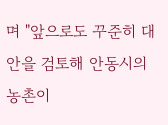며 "앞으로도 꾸준히 대안을 검토해 안동시의 농촌이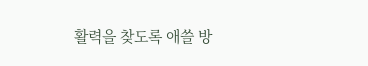활력을 찾도록 애쓸 방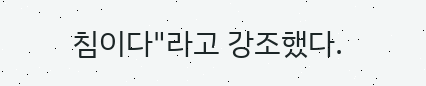침이다"라고 강조했다.